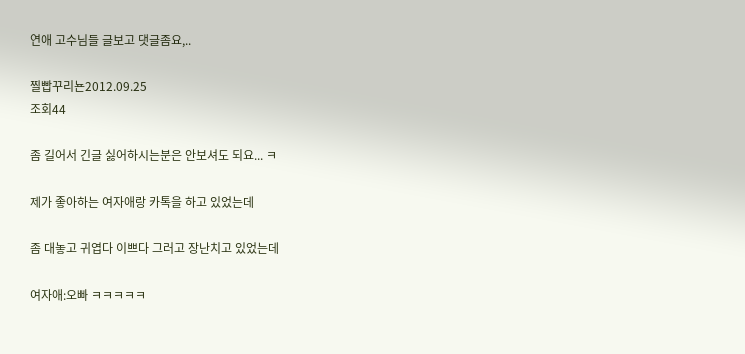연애 고수님들 글보고 댓글좀요,..

찔빱꾸리뇬2012.09.25
조회44

좀 길어서 긴글 싫어하시는분은 안보셔도 되요... ㅋ

제가 좋아하는 여자애랑 카톡을 하고 있었는데

좀 대놓고 귀엽다 이쁘다 그러고 장난치고 있었는데

여자애:오빠 ㅋㅋㅋㅋㅋ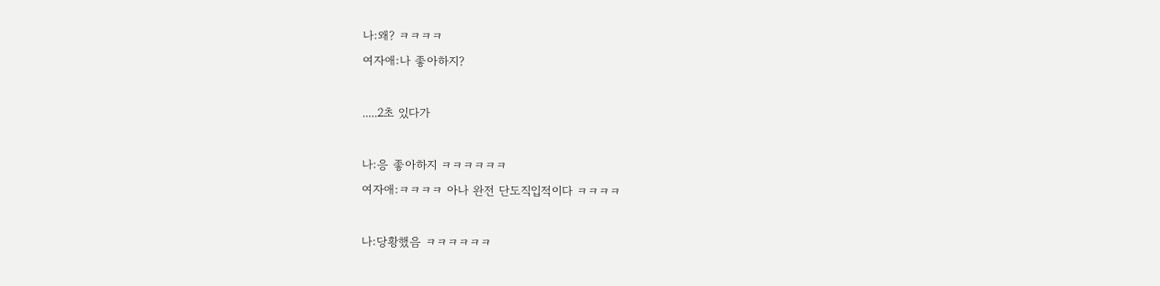나:왜? ㅋㅋㅋㅋ
여자애:나 좋아하지?

.....2초 있다가

나:응 좋아하지 ㅋㅋㅋㅋㅋㅋ
여자애:ㅋㅋㅋㅋ 아나 완전 단도직입적이다 ㅋㅋㅋㅋ

나:당황했음 ㅋㅋㅋㅋㅋㅋ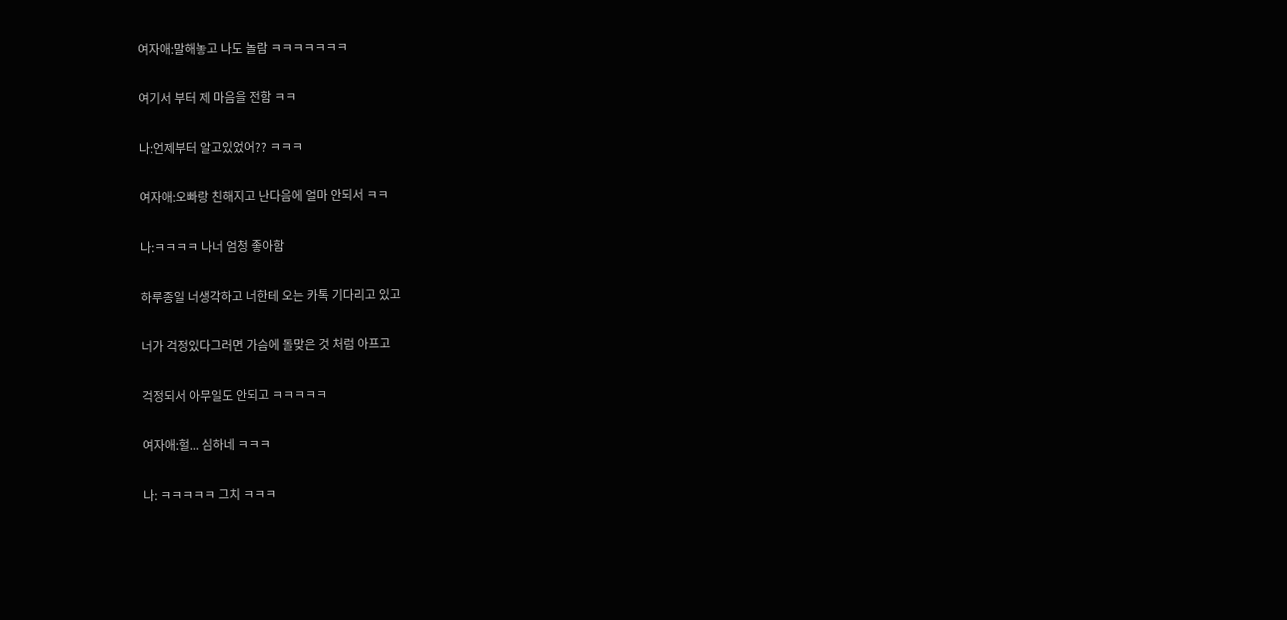여자애:말해놓고 나도 놀람 ㅋㅋㅋㅋㅋㅋㅋ

여기서 부터 제 마음을 전함 ㅋㅋ

나:언제부터 알고있었어?? ㅋㅋㅋ

여자애:오빠랑 친해지고 난다음에 얼마 안되서 ㅋㅋ

나:ㅋㅋㅋㅋ 나너 엄청 좋아함

하루종일 너생각하고 너한테 오는 카톡 기다리고 있고

너가 걱정있다그러면 가슴에 돌맞은 것 처럼 아프고

걱정되서 아무일도 안되고 ㅋㅋㅋㅋㅋ

여자애:헐... 심하네 ㅋㅋㅋ

나: ㅋㅋㅋㅋㅋ 그치 ㅋㅋㅋ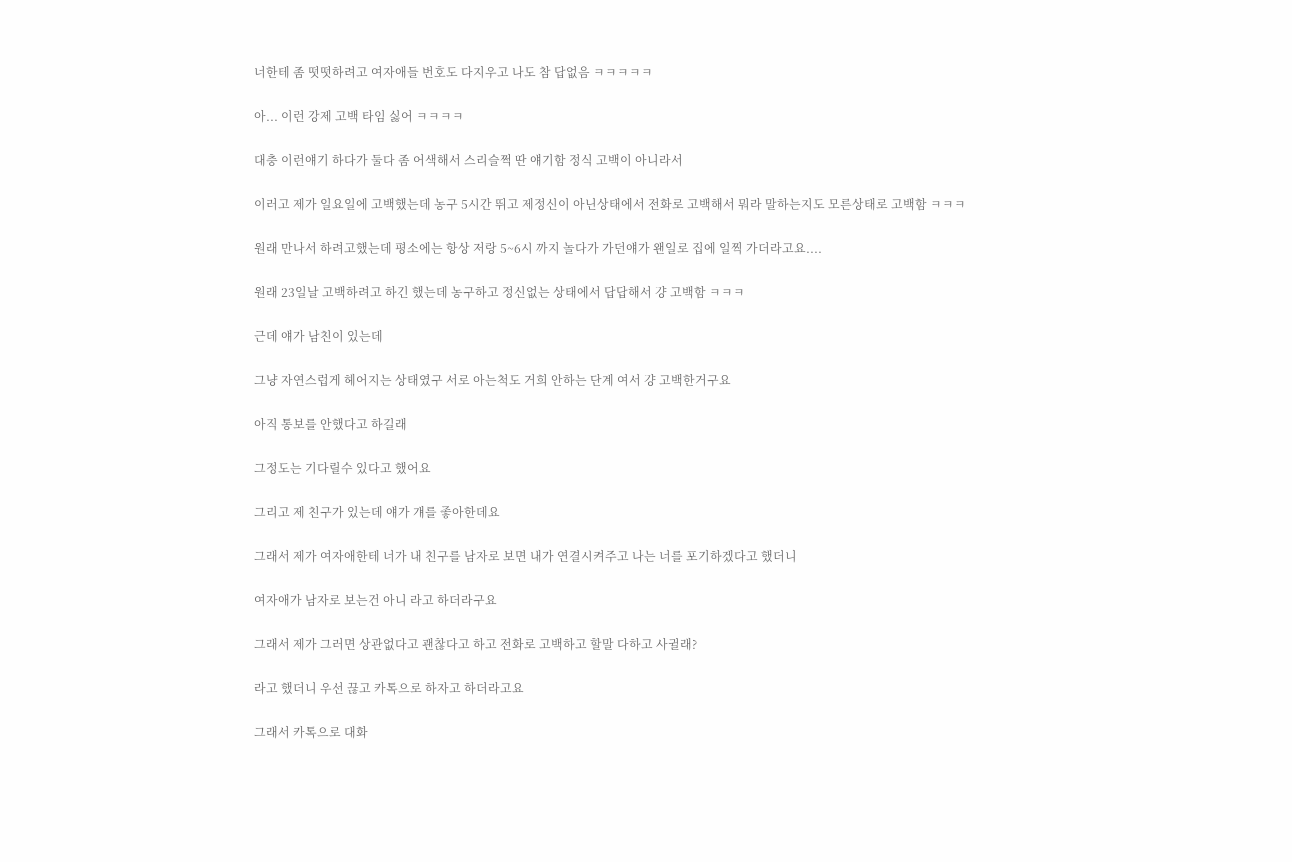너한테 좀 떳떳하려고 여자애들 번호도 다지우고 나도 참 답없음 ㅋㅋㅋㅋㅋ

아... 이런 강제 고백 타임 싫어 ㅋㅋㅋㅋ

대충 이런얘기 하다가 둘다 좀 어색해서 스리슬쩍 딴 얘기함 정식 고백이 아니라서

이러고 제가 일요일에 고백했는데 농구 5시간 뛰고 제정신이 아닌상태에서 전화로 고백해서 뭐라 말하는지도 모른상태로 고백함 ㅋㅋㅋ

원래 만나서 하려고했는데 평소에는 항상 저랑 5~6시 까지 놀다가 가던얘가 왠일로 집에 일찍 가더라고요....

원래 23일날 고백하려고 하긴 했는데 농구하고 정신없는 상태에서 답답해서 걍 고백함 ㅋㅋㅋ

근데 얘가 남친이 있는데

그냥 자연스럽게 헤어지는 상태였구 서로 아는척도 거희 안하는 단계 여서 걍 고백한거구요

아직 통보를 안했다고 하길래

그정도는 기다릴수 있다고 했어요

그리고 제 친구가 있는데 얘가 걔를 좋아한데요

그래서 제가 여자애한테 너가 내 친구를 남자로 보면 내가 연결시켜주고 나는 너를 포기하겠다고 했더니

여자애가 남자로 보는건 아니 라고 하더라구요

그래서 제가 그러면 상관없다고 괜찮다고 하고 전화로 고백하고 할말 다하고 사귈래?

라고 했더니 우선 끊고 카톡으로 하자고 하더라고요

그래서 카톡으로 대화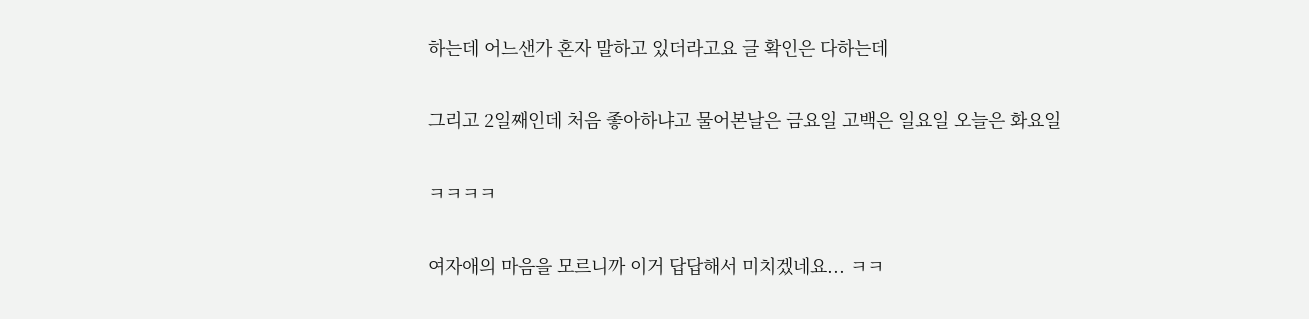하는데 어느샌가 혼자 말하고 있더라고요 글 확인은 다하는데

그리고 2일째인데 처음 좋아하냐고 물어본날은 금요일 고백은 일요일 오늘은 화요일

ㅋㅋㅋㅋ

여자애의 마음을 모르니까 이거 답답해서 미치겠네요... ㅋㅋ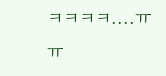ㅋㅋㅋㅋ....ㅠㅠ